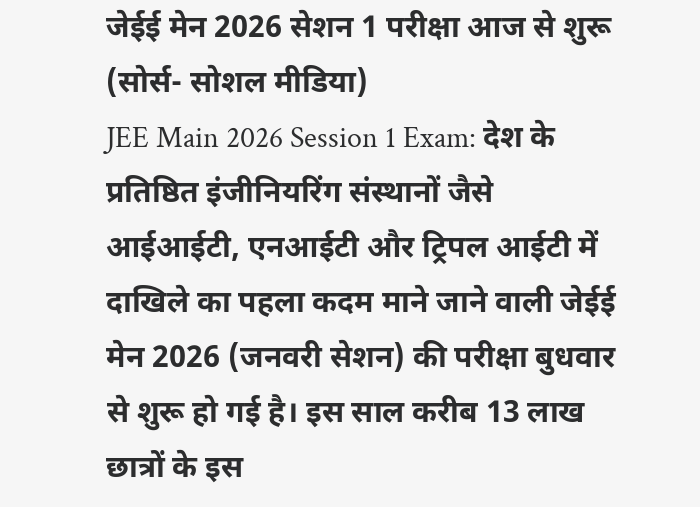जेईई मेन 2026 सेशन 1 परीक्षा आज से शुरू (सोर्स- सोशल मीडिया)
JEE Main 2026 Session 1 Exam: देश के प्रतिष्ठित इंजीनियरिंग संस्थानों जैसे आईआईटी, एनआईटी और ट्रिपल आईटी में दाखिले का पहला कदम माने जाने वाली जेईई मेन 2026 (जनवरी सेशन) की परीक्षा बुधवार से शुरू हो गई है। इस साल करीब 13 लाख छात्रों के इस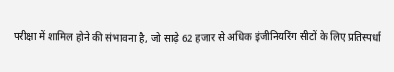परीक्षा में शामिल होने की संभावना है, जो साढ़े 62 हजार से अधिक इंजीनियरिंग सीटों के लिए प्रतिस्पर्धा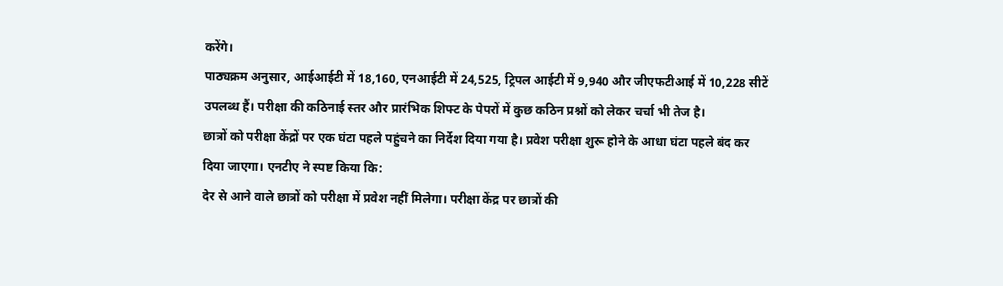करेंगे।
पाठ्यक्रम अनुसार, आईआईटी में 18,160, एनआईटी में 24,525, ट्रिपल आईटी में 9,940 और जीएफटीआई में 10,228 सीटें उपलब्ध हैं। परीक्षा की कठिनाई स्तर और प्रारंभिक शिफ्ट के पेपरों में कुछ कठिन प्रश्नों को लेकर चर्चा भी तेज है।
छात्रों को परीक्षा केंद्रों पर एक घंटा पहले पहुंचने का निर्देश दिया गया है। प्रवेश परीक्षा शुरू होने के आधा घंटा पहले बंद कर दिया जाएगा। एनटीए ने स्पष्ट किया कि:
देर से आने वाले छात्रों को परीक्षा में प्रवेश नहीं मिलेगा। परीक्षा केंद्र पर छात्रों की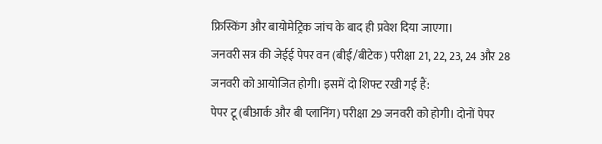फ्रिस्किंग और बायोमेट्रिक जांच के बाद ही प्रवेश दिया जाएगा।
जनवरी सत्र की जेईई पेपर वन (बीई/बीटेक) परीक्षा 21, 22, 23, 24 और 28 जनवरी को आयोजित होगी। इसमें दो शिफ्ट रखी गई हैं:
पेपर टू (बीआर्क और बी प्लानिंग) परीक्षा 29 जनवरी को होगी। दोनों पेपर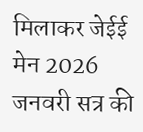मिलाकर जेईई मेन 2026 जनवरी सत्र की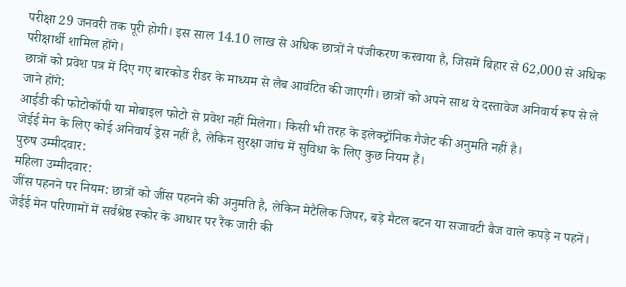परीक्षा 29 जनवरी तक पूरी होगी। इस साल 14.10 लाख से अधिक छात्रों ने पंजीकरण करवाया है, जिसमें बिहार से 62,000 से अधिक परीक्षार्थी शामिल होंगे।
छात्रों को प्रवेश पत्र में दिए गए बारकोड रीडर के माध्यम से लैब आवंटित की जाएगी। छात्रों को अपने साथ ये दस्तावेज अनिवार्य रूप से ले जाने होंगे:
आईडी की फोटोकॉपी या मोबाइल फोटो से प्रवेश नहीं मिलेगा। किसी भी तरह के इलेक्ट्रॉनिक गैजेट की अनुमति नहीं है।
जेईई मेन के लिए कोई अनिवार्य ड्रेस नहीं है, लेकिन सुरक्षा जांच में सुविधा के लिए कुछ नियम हैं।
पुरुष उम्मीदवार:
महिला उम्मीदवार:
जींस पहनने पर नियम: छात्रों को जींस पहनने की अनुमति है, लेकिन मेटैलिक जिपर, बड़े मैटल बटन या सजावटी बैज वाले कपड़े न पहनें।
जेईई मेन परिणामों में सर्वश्रेष्ठ स्कोर के आधार पर रैंक जारी की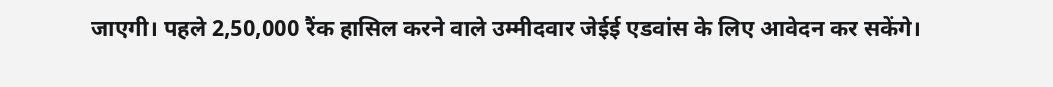जाएगी। पहले 2,50,000 रैंक हासिल करने वाले उम्मीदवार जेईई एडवांस के लिए आवेदन कर सकेंगे।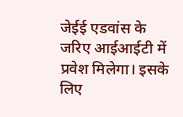जेईई एडवांस के जरिए आईआईटी में प्रवेश मिलेगा। इसके लिए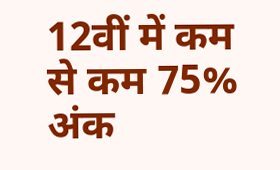12वीं में कम से कम 75% अंक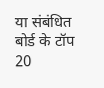या संबंधित बोर्ड के टॉप 20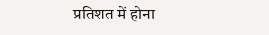प्रतिशत में होना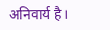अनिवार्य है।